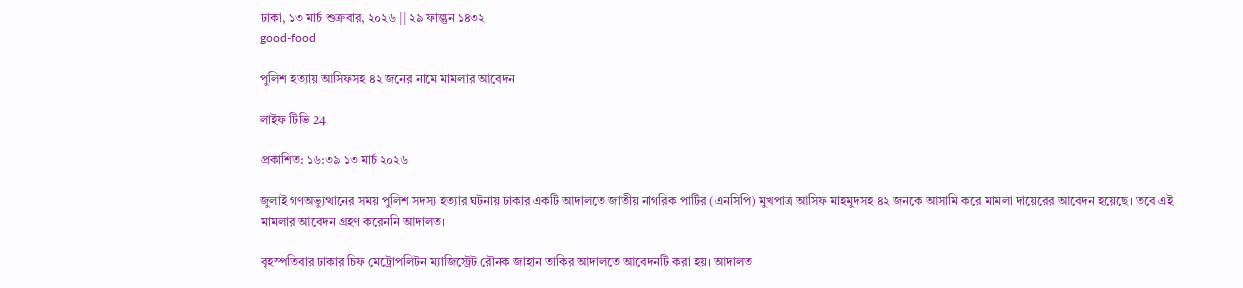ঢাকা, ১৩ মার্চ শুক্রবার, ২০২৬ || ২৯ ফাল্গুন ১৪৩২
good-food

পুলিশ হত্যায় আসিফসহ ৪২ জনের নামে মামলার আবেদন

লাইফ টিভি 24

প্রকাশিত: ১৬:৩৯ ১৩ মার্চ ২০২৬

জুলাই গণঅভ্যুত্থানের সময় পুলিশ সদস্য হত্যার ঘটনায় ঢাকার একটি আদালতে জাতীয় নাগরিক পার্টির (এনসিপি) মুখপাত্র আসিফ মাহমুদসহ ৪২ জনকে আসামি করে মামলা দায়েরের আবেদন হয়েছে। তবে এই মামলার আবেদন গ্রহণ করেননি আদালত।

বৃহস্পতিবার ঢাকার চিফ মেট্রোপলিটন ম্যাজিস্ট্রেট রৌনক জাহান তাকির আদালতে আবেদনটি করা হয়। আদালত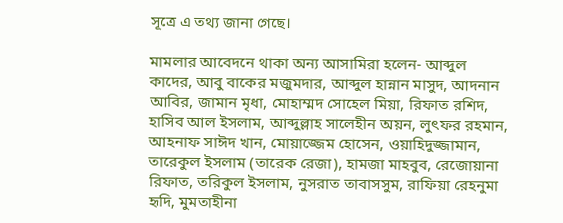সূত্রে এ তথ্য জানা গেছে।

মামলার আবেদনে থাকা অন্য আসামিরা হলেন- আব্দুল কাদের, আবু বাকের মজুমদার, আব্দুল হান্নান মাসুদ, আদনান আবির, জামান মৃধা, মোহাম্মদ সোহেল মিয়া, রিফাত রশিদ, হাসিব আল ইসলাম, আব্দুল্লাহ সালেহীন অয়ন, লুৎফর রহমান, আহনাফ সাঈদ খান, মোয়াজ্জেম হোসেন, ওয়াহিদুজ্জামান, তারেকুল ইসলাম (তারেক রেজা), হামজা মাহবুব, রেজোয়ানা রিফাত, তরিকুল ইসলাম, নুসরাত তাবাসসুম, রাফিয়া রেহনুমা হৃদি, মুমতাহীনা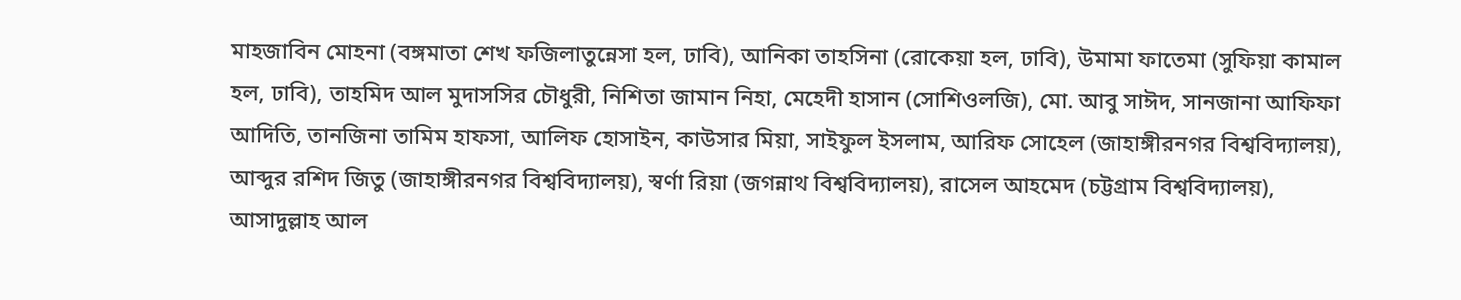মাহজাবিন মোহনা (বঙ্গমাতা শেখ ফজিলাতুন্নেসা হল, ঢাবি), আনিকা তাহসিনা (রোকেয়া হল, ঢাবি), উমামা ফাতেমা (সুফিয়া কামাল হল, ঢাবি), তাহমিদ আল মুদাসসির চৌধুরী, নিশিতা জামান নিহা, মেহেদী হাসান (সোশিওলজি), মো. আবু সাঈদ, সানজানা আফিফা আদিতি, তানজিনা তামিম হাফসা, আলিফ হোসাইন, কাউসার মিয়া, সাইফুল ইসলাম, আরিফ সোহেল (জাহাঙ্গীরনগর বিশ্ববিদ্যালয়), আব্দুর রশিদ জিতু (জাহাঙ্গীরনগর বিশ্ববিদ্যালয়), স্বর্ণা রিয়া (জগন্নাথ বিশ্ববিদ্যালয়), রাসেল আহমেদ (চট্টগ্রাম বিশ্ববিদ্যালয়), আসাদুল্লাহ আল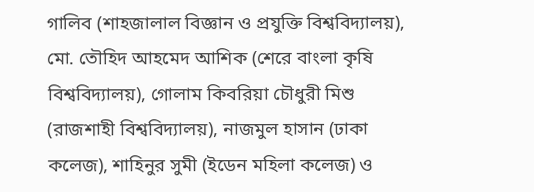গালিব (শাহজালাল বিজ্ঞান ও প্রযুক্তি বিশ্ববিদ্যালয়), মো. তৌহিদ আহমেদ আশিক (শেরে বাংলা কৃষি বিশ্ববিদ্যালয়), গোলাম কিবরিয়া চৌধুরী মিশু (রাজশাহী বিশ্ববিদ্যালয়), নাজমুল হাসান (ঢাকা কলেজ), শাহিনুর সুমী (ইডেন মহিলা কলেজ) ও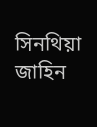সিনথিয়া জাহিন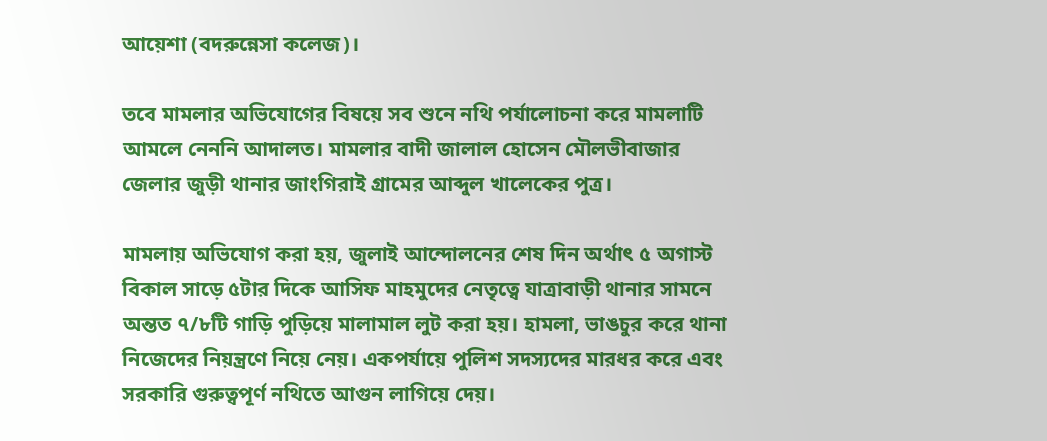আয়েশা (বদরুন্নেসা কলেজ)।

তবে মামলার অভিযোগের বিষয়ে সব শুনে নথি পর্যালোচনা করে মামলাটি আমলে নেননি আদালত। মামলার বাদী জালাল হোসেন মৌলভীবাজার জেলার জুড়ী থানার জাংগিরাই গ্রামের আব্দুল খালেকের পুত্র।

মামলায় অভিযোগ করা হয়, জুলাই আন্দোলনের শেষ দিন অর্থাৎ ৫ অগাস্ট বিকাল সাড়ে ৫টার দিকে আসিফ মাহমুদের নেতৃত্বে যাত্রাবাড়ী থানার সামনে অন্তত ৭/৮টি গাড়ি পুড়িয়ে মালামাল লুট করা হয়। হামলা, ভাঙচুর করে থানা নিজেদের নিয়ন্ত্রণে নিয়ে নেয়। একপর্যায়ে পুলিশ সদস্যদের মারধর করে এবং সরকারি গুরুত্বপূর্ণ নথিতে আগুন লাগিয়ে দেয়।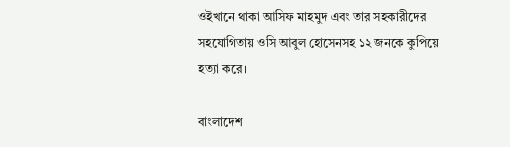ওইখানে থাকা আসিফ মাহমুদ এবং তার সহকারীদের সহযোগিতায় ওসি আবুল হোসেনসহ ১২ জনকে কুপিয়ে হত্যা করে।

বাংলাদেশ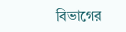বিভাগের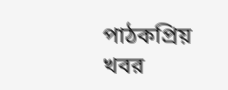পাঠকপ্রিয় খবর